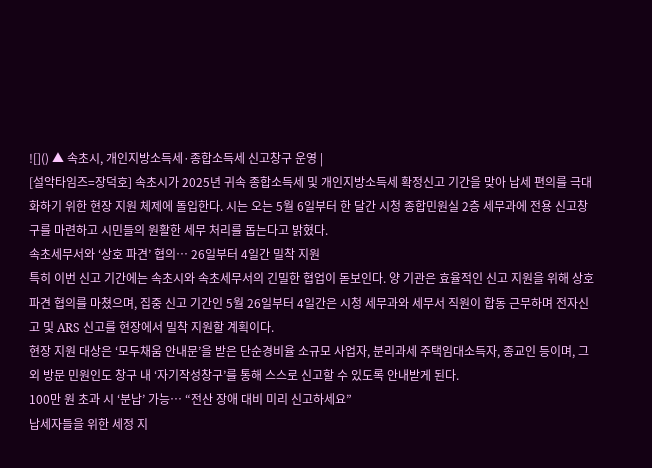![]() ▲ 속초시, 개인지방소득세·종합소득세 신고창구 운영 |
[설악타임즈=장덕호] 속초시가 2025년 귀속 종합소득세 및 개인지방소득세 확정신고 기간을 맞아 납세 편의를 극대화하기 위한 현장 지원 체제에 돌입한다. 시는 오는 5월 6일부터 한 달간 시청 종합민원실 2층 세무과에 전용 신고창구를 마련하고 시민들의 원활한 세무 처리를 돕는다고 밝혔다.
속초세무서와 ‘상호 파견’ 협의… 26일부터 4일간 밀착 지원
특히 이번 신고 기간에는 속초시와 속초세무서의 긴밀한 협업이 돋보인다. 양 기관은 효율적인 신고 지원을 위해 상호 파견 협의를 마쳤으며, 집중 신고 기간인 5월 26일부터 4일간은 시청 세무과와 세무서 직원이 합동 근무하며 전자신고 및 ARS 신고를 현장에서 밀착 지원할 계획이다.
현장 지원 대상은 ‘모두채움 안내문’을 받은 단순경비율 소규모 사업자, 분리과세 주택임대소득자, 종교인 등이며, 그 외 방문 민원인도 창구 내 ‘자기작성창구’를 통해 스스로 신고할 수 있도록 안내받게 된다.
100만 원 초과 시 ‘분납’ 가능… “전산 장애 대비 미리 신고하세요”
납세자들을 위한 세정 지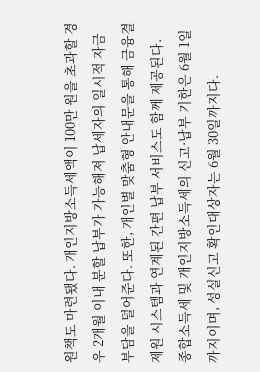원책도 마련됐다. 개인지방소득세액이 100만 원을 초과할 경우 2개월 이내 분할 납부가 가능해져 납세자의 일시적 자금 부담을 덜어준다. 또한, 개인별 맞춤형 안내문을 통해 금융결제원 시스템과 연계된 간편 납부 서비스도 함께 제공된다.
종합소득세 및 개인지방소득세의 신고·납부 기한은 6월 1일까지이며, 성실신고 확인대상자는 6월 30일까지다.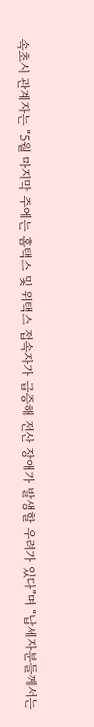속초시 관계자는 “5월 마지막 주에는 홈택스 및 위택스 접속자가 급증해 전산 장애가 발생할 우려가 있다”며 “납세자분들께서는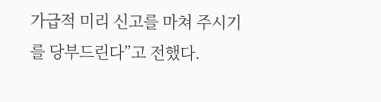가급적 미리 신고를 마쳐 주시기를 당부드린다”고 전했다.